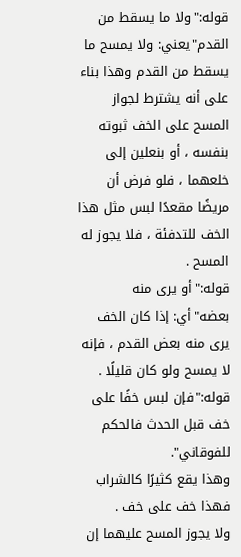قوله:"ولا ما يسقط من القدم"يعني: ولا يمسح ما يسقط من القدم وهذا بناء على أنه يشترط لجواز المسح على الخف ثبوته بنفسه ، أو بنعلين إلى خلعهما ، فلو فرض أن مريضًا مقعدًا لبس مثل هذا الخف للتدفئة ، فلا يجوز له المسح .
قوله:"أو يرى منه بعضه"أي: إذا كان الخف يرى منه بعض القدم ، فإنه لا يمسح ولو كان قليلًا .
قوله:"فإن لبس خفًا على خف قبل الحدث فالحكم للفوقاني".
وهذا يقع كثيرًا كالشراب فهذا خف على خف .
ولا يجوز المسح عليهما إن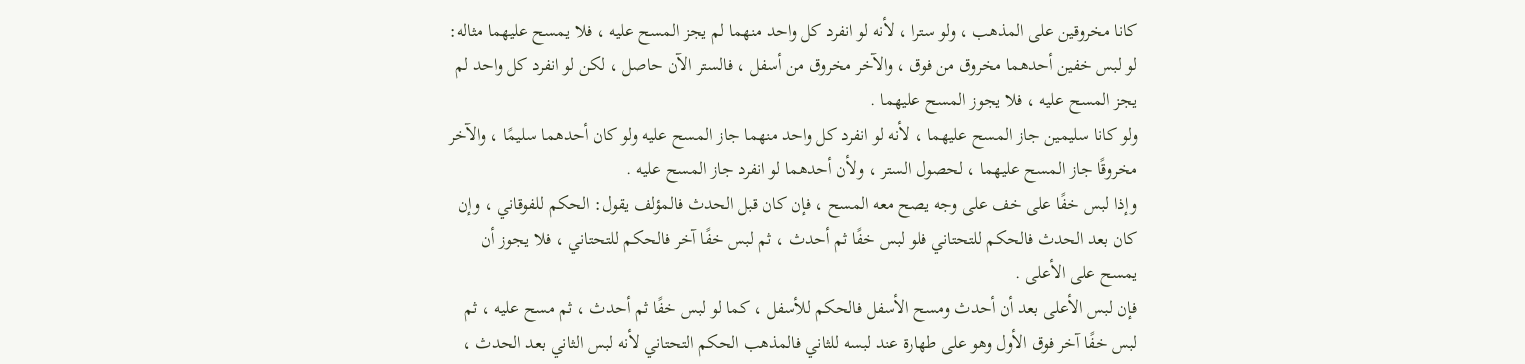كانا مخروقين على المذهب ، ولو سترا ، لأنه لو انفرد كل واحد منهما لم يجز المسح عليه ، فلا يمسح عليهما مثاله: لو لبس خفين أحدهما مخروق من فوق ، والآخر مخروق من أسفل ، فالستر الآن حاصل ، لكن لو انفرد كل واحد لم يجز المسح عليه ، فلا يجوز المسح عليهما .
ولو كانا سليمين جاز المسح عليهما ، لأنه لو انفرد كل واحد منهما جاز المسح عليه ولو كان أحدهما سليمًا ، والآخر مخروقًا جاز المسح عليهما ، لحصول الستر ، ولأن أحدهما لو انفرد جاز المسح عليه .
وإذا لبس خفًا على خف على وجه يصح معه المسح ، فإن كان قبل الحدث فالمؤلف يقول: الحكم للفوقاني ، وإن كان بعد الحدث فالحكم للتحتاني فلو لبس خفًا ثم أحدث ، ثم لبس خفًا آخر فالحكم للتحتاني ، فلا يجوز أن يمسح على الأعلى .
فإن لبس الأعلى بعد أن أحدث ومسح الأسفل فالحكم للأسفل ، كما لو لبس خفًا ثم أحدث ، ثم مسح عليه ، ثم لبس خفًا آخر فوق الأول وهو على طهارة عند لبسه للثاني فالمذهب الحكم التحتاني لأنه لبس الثاني بعد الحدث ،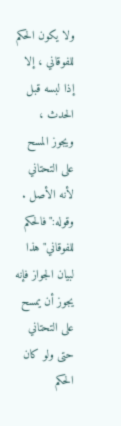ولا يكون الحكم للفوقاني ، إلا إذا لبسه قبل الحدث ، ويجوز المسح على التحتاني لأنه الأصل .
وقوله:"فالحكم للفوقاني"هذا لبيان الجواز فإنه يجوز أن يمسح على التحتاني حتى ولو كان الحكم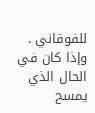للفوقاني .
وإذا كان في الحال الذي يمسح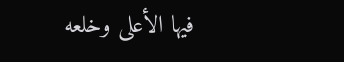فيها الأعلى وخلعه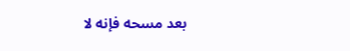بعد مسحه فإنه لا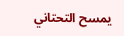يمسح التحتاني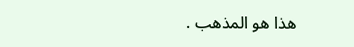هذا هو المذهب .